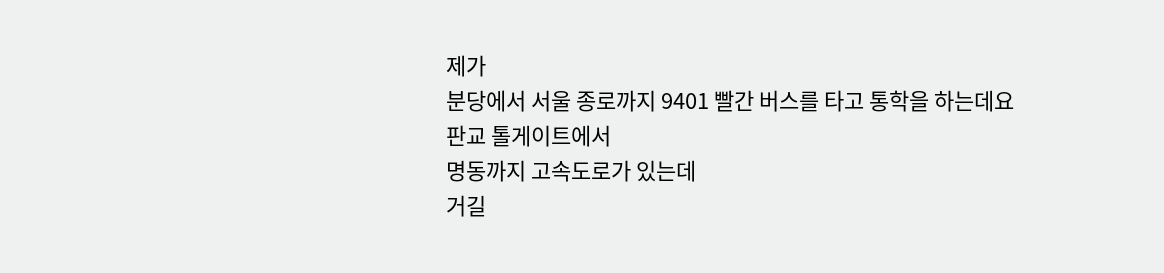제가
분당에서 서울 종로까지 9401 빨간 버스를 타고 통학을 하는데요
판교 톨게이트에서
명동까지 고속도로가 있는데
거길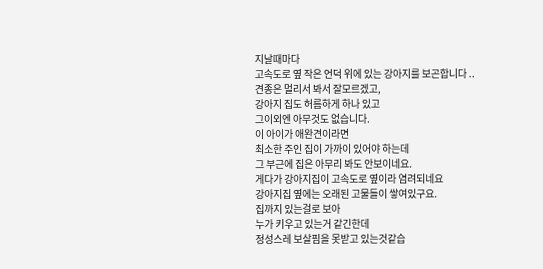지날때마다
고속도로 옆 작은 언덕 위에 있는 강아지를 보곤합니다 ..
견종은 멀리서 봐서 잘모르겠고,
강아지 집도 허름하게 하나 있고
그이외엔 아무것도 없습니다.
이 아이가 애완견이라면
최소한 주인 집이 가까이 있어야 하는데
그 부근에 집은 아무리 봐도 안보이네요.
게다가 강아지집이 고속도로 옆이라 염려되네요
강아지집 옆에는 오래된 고물들이 쌓여있구요.
집까지 있는걸로 보아
누가 키우고 있는거 같긴한데
정성스레 보살핌을 못받고 있는것같습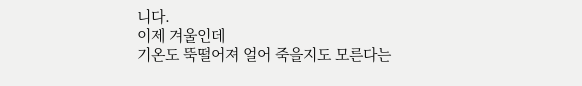니다.
이제 겨울인데
기온도 뚝떨어져 얼어 죽을지도 모른다는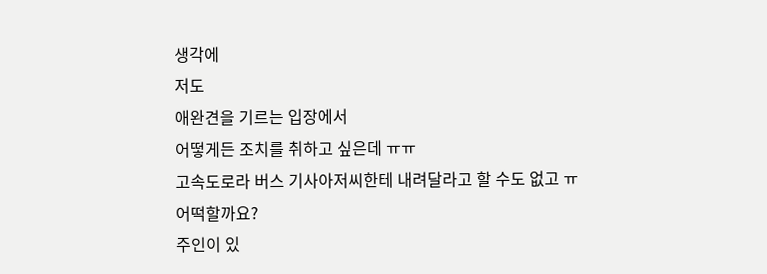생각에
저도
애완견을 기르는 입장에서
어떻게든 조치를 취하고 싶은데 ㅠㅠ
고속도로라 버스 기사아저씨한테 내려달라고 할 수도 없고 ㅠ
어떡할까요?
주인이 있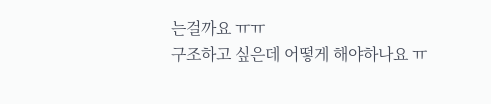는걸까요 ㅠㅠ
구조하고 싶은데 어떻게 해야하나요 ㅠ